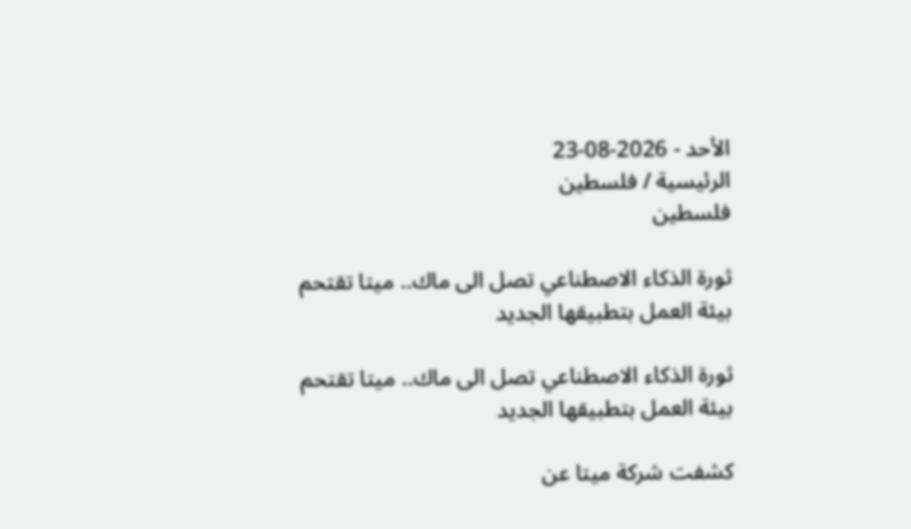الأحد - 2026-08-23
الرئيسية / فلسطين
فلسطين

ثورة الذكاء الاصطناعي تصل الى ماك.. ميتا تقتحم بيئة العمل بتطبيقها الجديد

ثورة الذكاء الاصطناعي تصل الى ماك.. ميتا تقتحم بيئة العمل بتطبيقها الجديد

كشفت شركة ميتا عن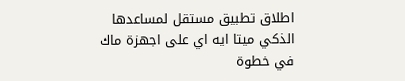اطلاق تطبيق مستقل لمساعدها الذكي ميتا ايه اي على اجهزة ماك في خطوة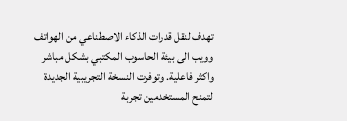تهدف لنقل قدرات الذكاء الاصطناعي من الهواتف وويب الى بيئة الحاسوب المكتبي بشكل مباشر واكثر فاعلية. وتوفرت النسخة التجريبية الجديدة لتمنح المستخدمين تجربة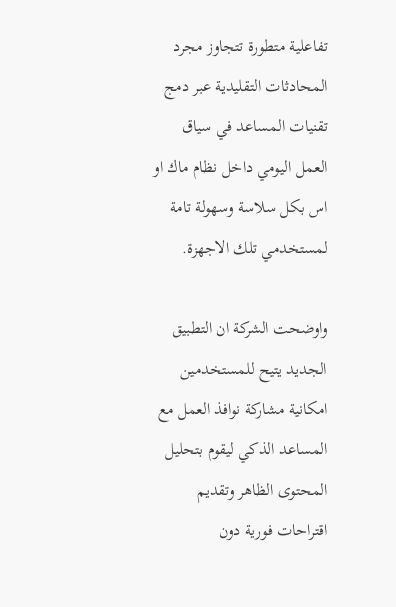تفاعلية متطورة تتجاوز مجرد المحادثات التقليدية عبر دمج تقنيات المساعد في سياق العمل اليومي داخل نظام ماك او اس بكل سلاسة وسهولة تامة لمستخدمي تلك الاجهزة.

واوضحت الشركة ان التطبيق الجديد يتيح للمستخدمين امكانية مشاركة نوافذ العمل مع المساعد الذكي ليقوم بتحليل المحتوى الظاهر وتقديم اقتراحات فورية دون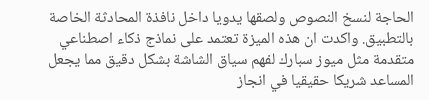الحاجة لنسخ النصوص ولصقها يدويا داخل نافذة المحادثة الخاصة بالتطبيق. واكدت ان هذه الميزة تعتمد على نماذج ذكاء اصطناعي متقدمة مثل ميوز سبارك لفهم سياق الشاشة بشكل دقيق مما يجعل المساعد شريكا حقيقيا في انجاز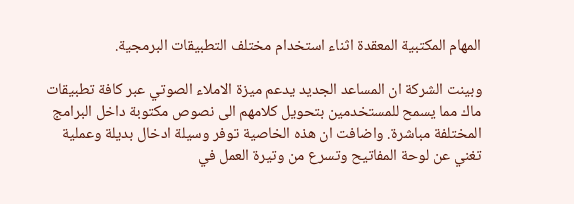المهام المكتبية المعقدة اثناء استخدام مختلف التطبيقات البرمجية.

وبينت الشركة ان المساعد الجديد يدعم ميزة الاملاء الصوتي عبر كافة تطبيقات ماك مما يسمح للمستخدمين بتحويل كلامهم الى نصوص مكتوبة داخل البرامج المختلفة مباشرة. واضافت ان هذه الخاصية توفر وسيلة ادخال بديلة وعملية تغني عن لوحة المفاتيح وتسرع من وتيرة العمل في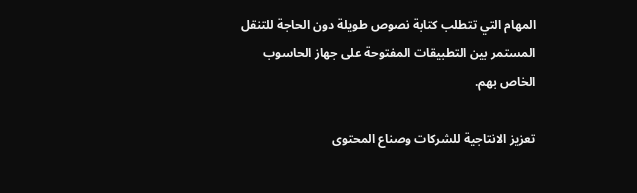المهام التي تتطلب كتابة نصوص طويلة دون الحاجة للتنقل المستمر بين التطبيقات المفتوحة على جهاز الحاسوب الخاص بهم.

تعزيز الانتاجية للشركات وصناع المحتوى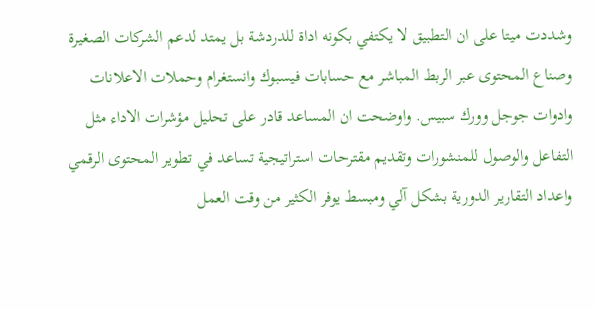وشددت ميتا على ان التطبيق لا يكتفي بكونه اداة للدردشة بل يمتد لدعم الشركات الصغيرة وصناع المحتوى عبر الربط المباشر مع حسابات فيسبوك وانستغرام وحملات الاعلانات وادوات جوجل وورك سبيس. واوضحت ان المساعد قادر على تحليل مؤشرات الاداء مثل التفاعل والوصول للمنشورات وتقديم مقترحات استراتيجية تساعد في تطوير المحتوى الرقمي واعداد التقارير الدورية بشكل آلي ومبسط يوفر الكثير من وقت العمل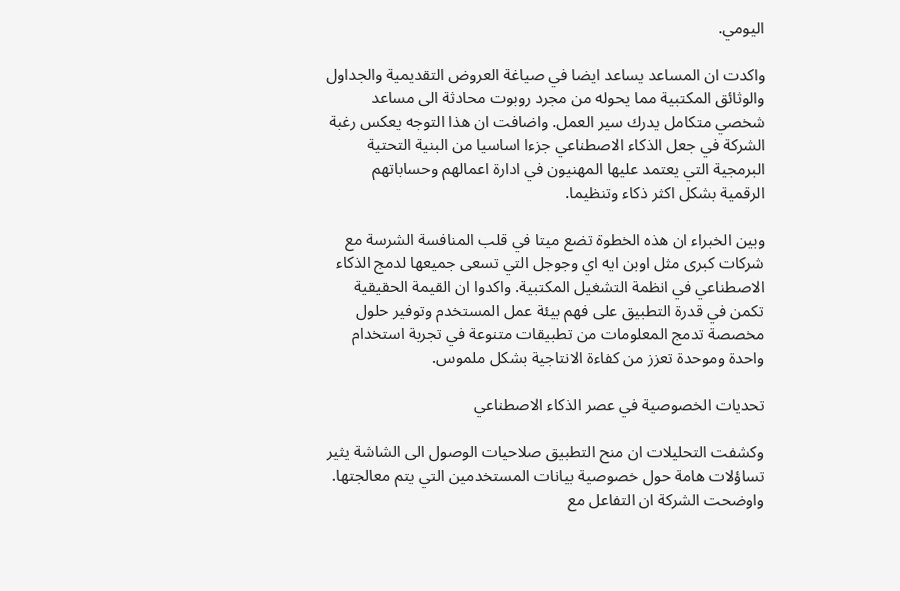اليومي.

واكدت ان المساعد يساعد ايضا في صياغة العروض التقديمية والجداول والوثائق المكتبية مما يحوله من مجرد روبوت محادثة الى مساعد شخصي متكامل يدرك سير العمل. واضافت ان هذا التوجه يعكس رغبة الشركة في جعل الذكاء الاصطناعي جزءا اساسيا من البنية التحتية البرمجية التي يعتمد عليها المهنيون في ادارة اعمالهم وحساباتهم الرقمية بشكل اكثر ذكاء وتنظيما.

وبين الخبراء ان هذه الخطوة تضع ميتا في قلب المنافسة الشرسة مع شركات كبرى مثل اوبن ايه اي وجوجل التي تسعى جميعها لدمج الذكاء الاصطناعي في انظمة التشغيل المكتبية. واكدوا ان القيمة الحقيقية تكمن في قدرة التطبيق على فهم بيئة عمل المستخدم وتوفير حلول مخصصة تدمج المعلومات من تطبيقات متنوعة في تجربة استخدام واحدة وموحدة تعزز من كفاءة الانتاجية بشكل ملموس.

تحديات الخصوصية في عصر الذكاء الاصطناعي

وكشفت التحليلات ان منح التطبيق صلاحيات الوصول الى الشاشة يثير تساؤلات هامة حول خصوصية بيانات المستخدمين التي يتم معالجتها. واوضحت الشركة ان التفاعل مع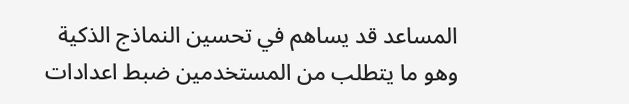المساعد قد يساهم في تحسين النماذج الذكية وهو ما يتطلب من المستخدمين ضبط اعدادات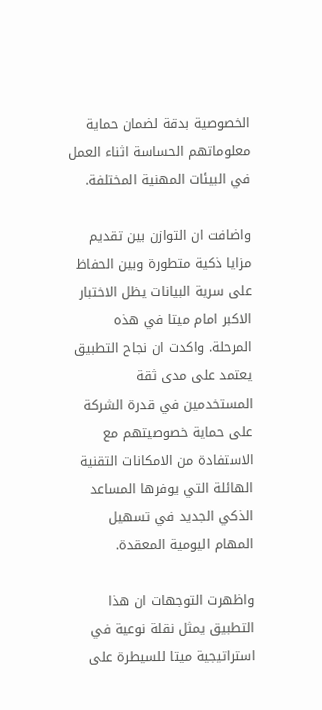الخصوصية بدقة لضمان حماية معلوماتهم الحساسة اثناء العمل في البيئات المهنية المختلفة.

واضافت ان التوازن بين تقديم مزايا ذكية متطورة وبين الحفاظ على سرية البيانات يظل الاختبار الاكبر امام ميتا في هذه المرحلة. واكدت ان نجاح التطبيق يعتمد على مدى ثقة المستخدمين في قدرة الشركة على حماية خصوصيتهم مع الاستفادة من الامكانات التقنية الهائلة التي يوفرها المساعد الذكي الجديد في تسهيل المهام اليومية المعقدة.

واظهرت التوجهات ان هذا التطبيق يمثل نقلة نوعية في استراتيجية ميتا للسيطرة على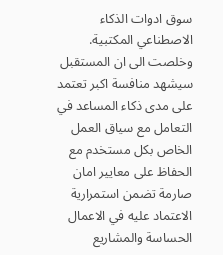سوق ادوات الذكاء الاصطناعي المكتبية. وخلصت الى ان المستقبل سيشهد منافسة اكبر تعتمد على مدى ذكاء المساعد في التعامل مع سياق العمل الخاص بكل مستخدم مع الحفاظ على معايير امان صارمة تضمن استمرارية الاعتماد عليه في الاعمال الحساسة والمشاريع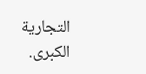التجارية الكبرى.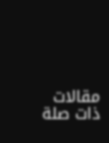مقالات ذات صلة